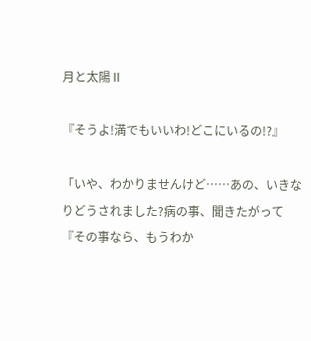月と太陽Ⅱ

『そうよ!満でもいいわ!どこにいるの!?』

「いや、わかりませんけど……あの、いきなりどうされました?病の事、聞きたがって『その事なら、もうわか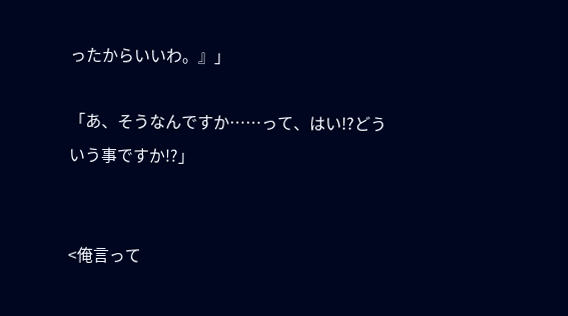ったからいいわ。』」

「あ、そうなんですか……って、はい!?どういう事ですか!?」


<俺言って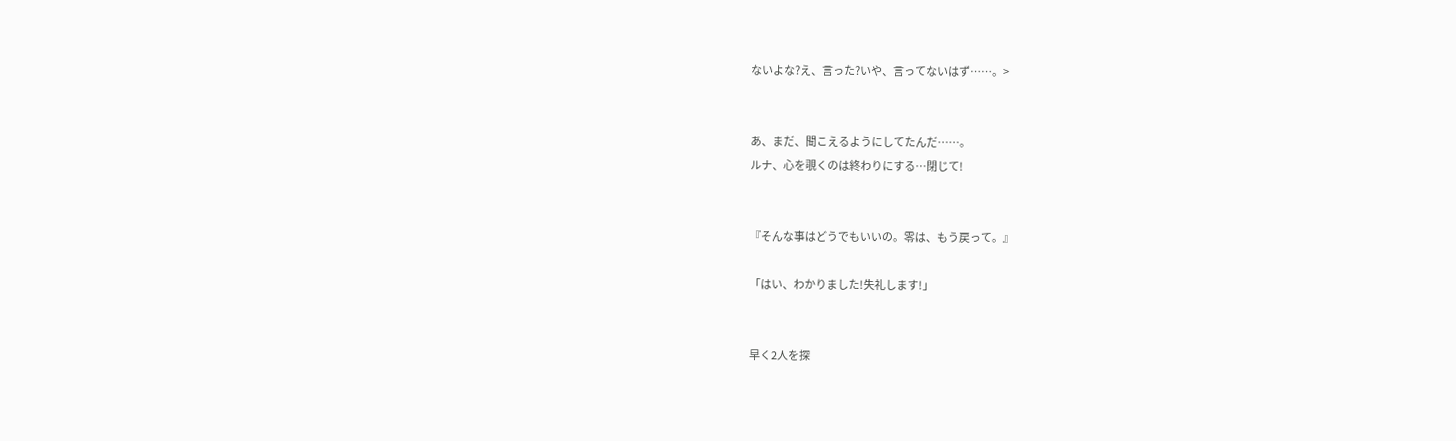ないよな?え、言った?いや、言ってないはず……。>


あ、まだ、聞こえるようにしてたんだ……。
ルナ、心を覗くのは終わりにする…閉じて!


『そんな事はどうでもいいの。零は、もう戻って。』

「はい、わかりました!失礼します!」


早く2人を探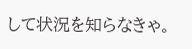して状況を知らなきゃ。